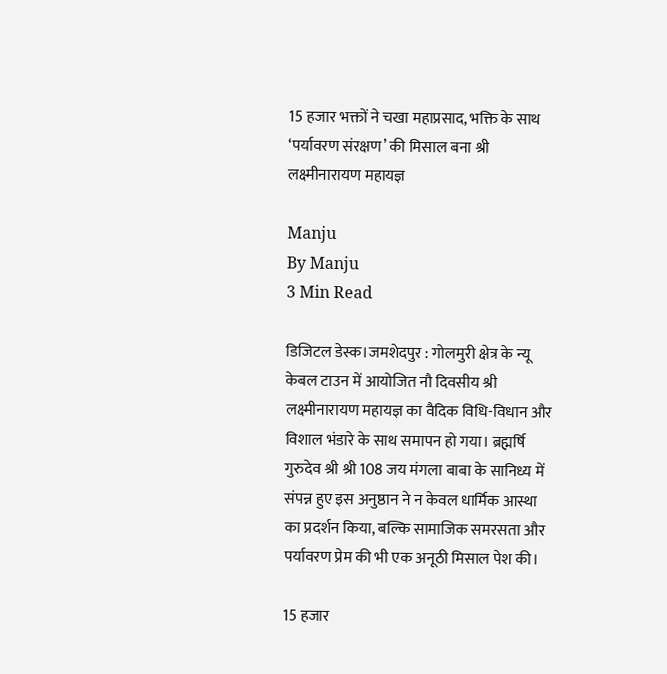15 हजार भक्तों ने चखा महाप्रसाद, भक्ति के साथ ‘पर्यावरण संरक्षण’ की मिसाल बना श्री लक्ष्मीनारायण महायज्ञ

Manju
By Manju
3 Min Read

डिजिटल डेस्क।जमशेदपुर : गोलमुरी क्षेत्र के न्यू केबल टाउन में आयोजित नौ दिवसीय श्री लक्ष्मीनारायण महायज्ञ का वैदिक विधि-विधान और विशाल भंडारे के साथ समापन हो गया। ब्रह्मर्षि गुरुदेव श्री श्री 108 जय मंगला बाबा के सानिध्य में संपन्न हुए इस अनुष्ठान ने न केवल धार्मिक आस्था का प्रदर्शन किया, बल्कि सामाजिक समरसता और पर्यावरण प्रेम की भी एक अनूठी मिसाल पेश की।

15 हजार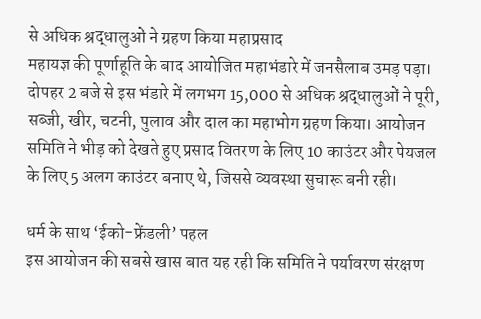से अधिक श्रद्धालुओं ने ग्रहण किया महाप्रसाद
महायज्ञ की पूर्णाहूति के बाद आयोजित महाभंडारे में जनसैलाब उमड़ पड़ा। दोपहर 2 बजे से इस भंडारे में लगभग 15,000 से अधिक श्रद्धालुओं ने पूरी, सब्जी, खीर, चटनी, पुलाव और दाल का महाभोग ग्रहण किया। आयोजन समिति ने भीड़ को देखते हुए प्रसाद वितरण के लिए 10 काउंटर और पेयजल के लिए 5 अलग काउंटर बनाए थे, जिससे व्यवस्था सुचारू बनी रही।

धर्म के साथ ‘ईको-फ्रेंडली’ पहल
इस आयोजन की सबसे खास बात यह रही कि समिति ने पर्यावरण संरक्षण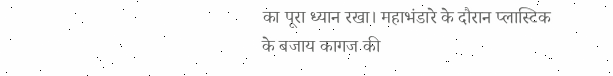का पूरा ध्यान रखा। महाभंडारे के दौरान प्लास्टिक के बजाय कागज की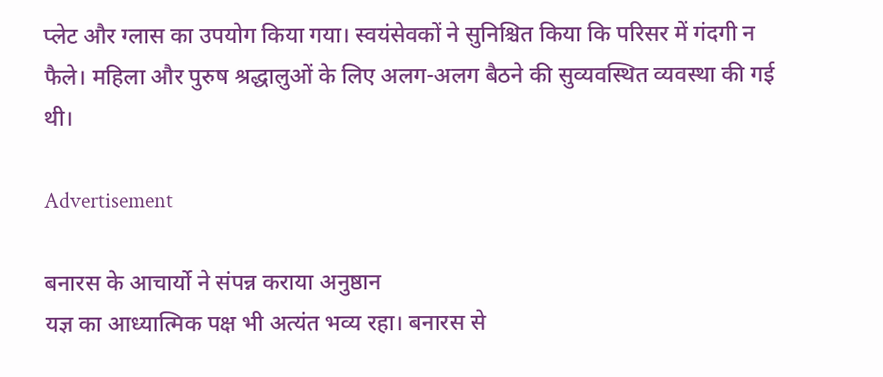प्लेट और ग्लास का उपयोग किया गया। स्वयंसेवकों ने सुनिश्चित किया कि परिसर में गंदगी न फैले। महिला और पुरुष श्रद्धालुओं के लिए अलग-अलग बैठने की सुव्यवस्थित व्यवस्था की गई थी।

Advertisement

बनारस के आचार्यो ने संपन्न कराया अनुष्ठान
यज्ञ का आध्यात्मिक पक्ष भी अत्यंत भव्य रहा। बनारस से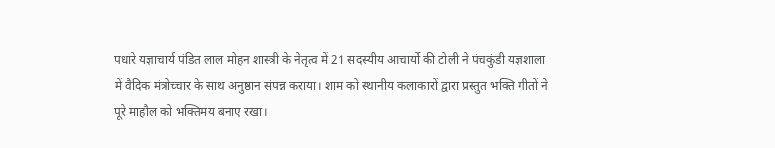पधारे यज्ञाचार्य पंडित लाल मोहन शास्त्री के नेतृत्व में 21 सदस्यीय आचार्यो की टोली ने पंचकुंडी यज्ञशाला में वैदिक मंत्रोच्चार के साथ अनुष्ठान संपन्न कराया। शाम को स्थानीय कलाकारों द्वारा प्रस्तुत भक्ति गीतों ने पूरे माहौल को भक्तिमय बनाए रखा।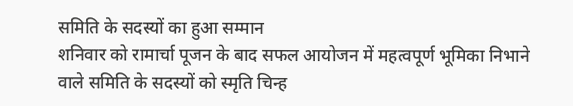समिति के सदस्यों का हुआ सम्मान
शनिवार को रामार्चा पूजन के बाद सफल आयोजन में महत्वपूर्ण भूमिका निभाने वाले समिति के सदस्यों को स्मृति चिन्ह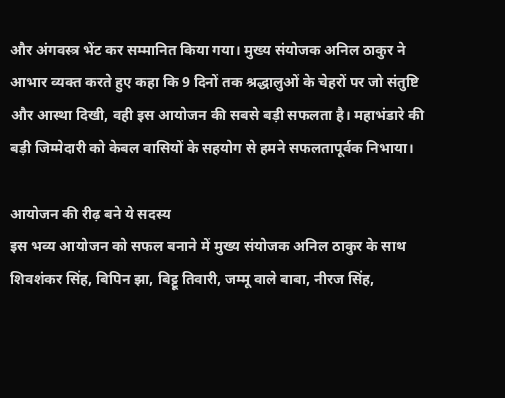और अंगवस्त्र भेंट कर सम्मानित किया गया। मुख्य संयोजक अनिल ठाकुर ने आभार व्यक्त करते हुए कहा कि 9 दिनों तक श्रद्धालुओं के चेहरों पर जो संतुष्टि और आस्था दिखी, वही इस आयोजन की सबसे बड़ी सफलता है। महाभंडारे की बड़ी जिम्मेदारी को केबल वासियों के सहयोग से हमने सफलतापूर्वक निभाया।

आयोजन की रीढ़ बने ये सदस्य
इस भव्य आयोजन को सफल बनाने में मुख्य संयोजक अनिल ठाकुर के साथ शिवशंकर सिंह, बिपिन झा, बिट्टू तिवारी, जम्मू वाले बाबा, नीरज सिंह,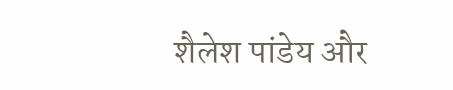शैलेश पांडेय और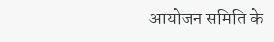आयोजन समिति के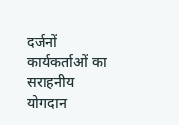दर्जनों कार्यकर्ताओं का सराहनीय योगदान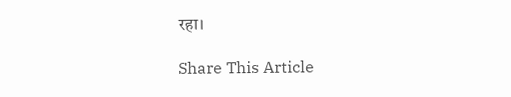रहा।

Share This Article